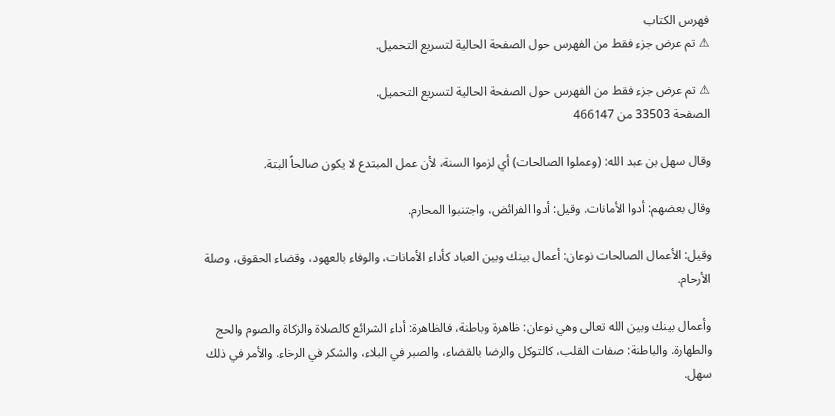فهرس الكتاب
⚠ تم عرض جزء فقط من الفهرس حول الصفحة الحالية لتسريع التحميل.

⚠ تم عرض جزء فقط من الفهرس حول الصفحة الحالية لتسريع التحميل.
الصفحة 33503 من 466147

وقال سهل بن عبد الله: (وعملوا الصالحات) أي لزموا السنة، لأن عمل المبتدع لا يكون صالحاً البتة.

وقال بعضهم: أدوا الأمانات. وقيل: أدوا الفرائض، واجتنبوا المحارم.

وقيل: الأعمال الصالحات نوعان: أعمال بينك وبين العباد كأداء الأمانات، والوفاء بالعهود، وقضاء الحقوق، وصلة الأرحام.

وأعمال بينك وبين الله تعالى وهي نوعان: ظاهرة وباطنة، فالظاهرة: أداء الشرائع كالصلاة والزكاة والصوم والحج والطهارة. والباطنة: صفات القلب، كالتوكل والرضا بالقضاء، والصبر في البلاء، والشكر في الرخاء. والأمر في ذلك سهل.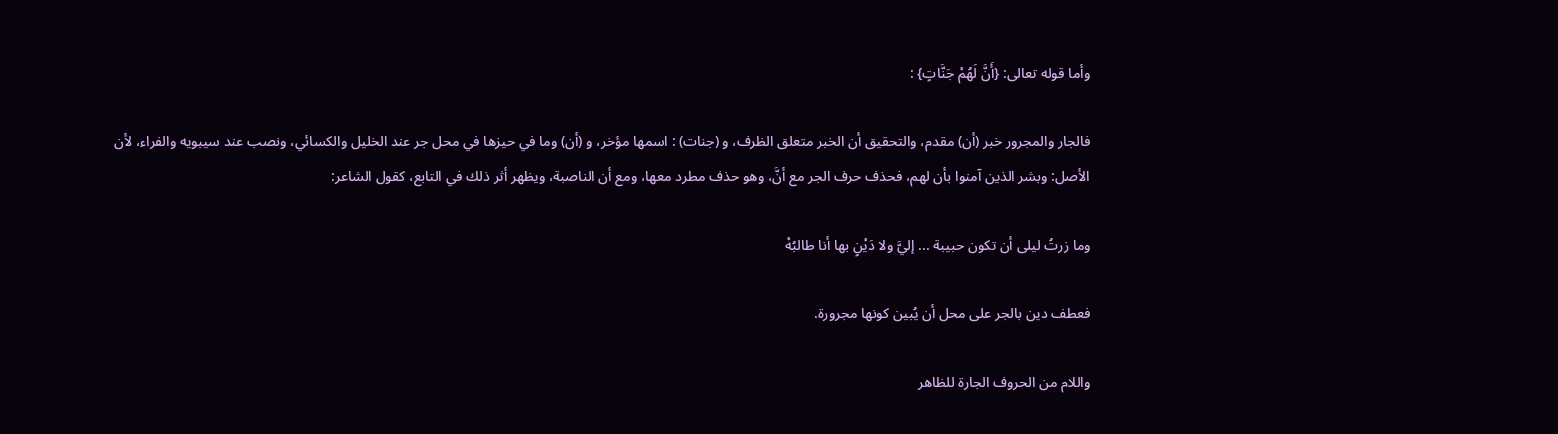وأما قوله تعالى: {أَنَّ لَهُمْ جَنَّاتٍ} :

فالجار والمجرور خبر (أن) مقدم، والتحقيق أن الخبر متعلق الظرف، و (جنات) : اسمها مؤخر، و (أن) وما في حيزها في محل جر عند الخليل والكسائي، ونصب عند سيبويه والفراء، لأن الأصل: وبشر الذين آمنوا بأن لهم، فحذف حرف الجر مع أنَّ، وهو حذف مطرد معها، ومع أن الناصبة، ويظهر أثر ذلك في التابع، كقول الشاعر:

وما زرتُ ليلى أن تكون حبيبة ... إليَّ ولا دَيْنٍ بها أنا طالبُهْ

فعطف دين بالجر على محل أن يُبين كونها مجرورة.

واللام من الحروف الجارة للظاهر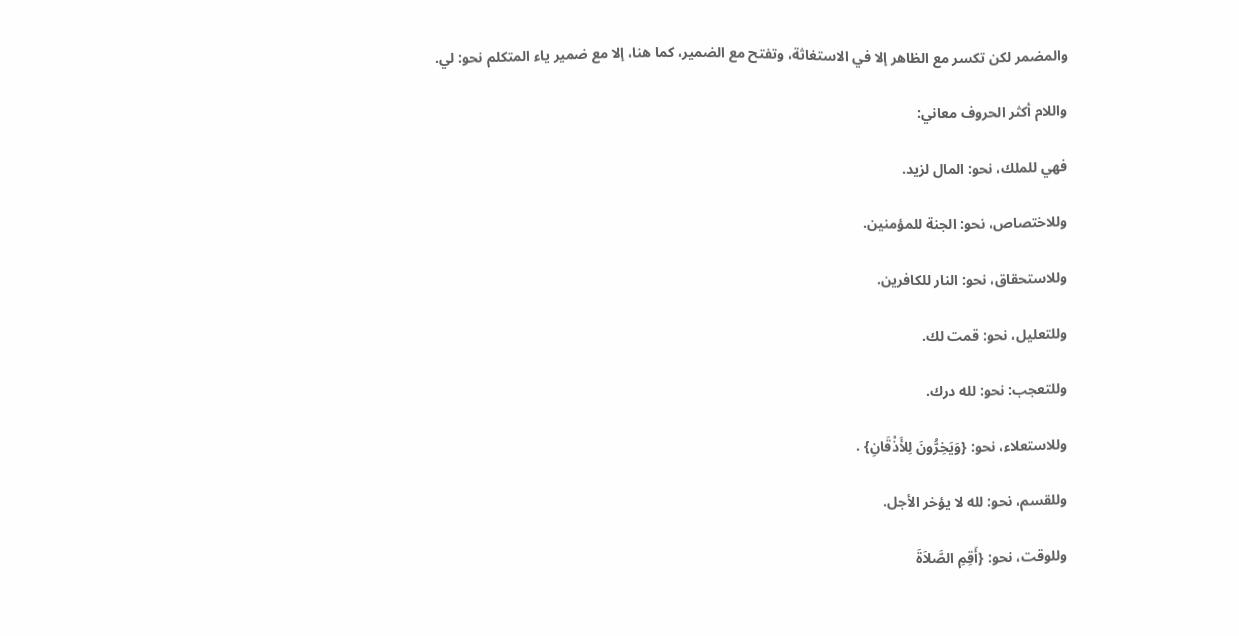والمضمر لكن تكسر مع الظاهر إلا في الاستغاثة، وتفتح مع الضمير، كما هنا، إلا مع ضمير ياء المتكلم نحو: لي.

واللام أكثر الحروف معاني:

فهي للملك، نحو: المال لزيد.

وللاختصاص، نحو: الجنة للمؤمنين.

وللاستحقاق، نحو: النار للكافرين.

وللتعليل، نحو: قمت لك.

وللتعجب: نحو: لله درك.

وللاستعلاء، نحو: {وَيَخِرُّونَ لِلأَذْقَانِ} .

وللقسم، نحو: لله لا يؤخر الأجل.

وللوقت، نحو: {أَقِمِ الصَّلاَةَ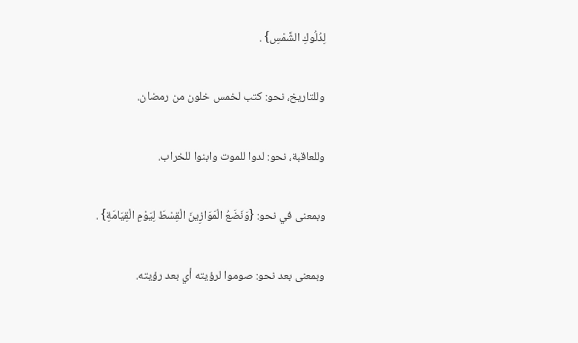لِدُلُوكِ الشَّمْسِ} .

وللتاريخ، نحو: كتب لخمس خلون من رمضان.

وللعاقبة، نحو: لدوا للموت وابنوا للخراب.

وبمعنى في نحو: {وَنَضَعُ الْمَوَازِينَ الْقِسْطَ لِيَوْمِ الْقِيَامَةِ} .

وبمعنى بعد نحو: صوموا لرؤيته أي بعد رؤيته.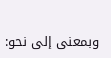وبمعنى إلى نحو: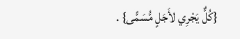{كُلٌّ يَجْرِي لأَجَلٍ مُّسَمًّى} .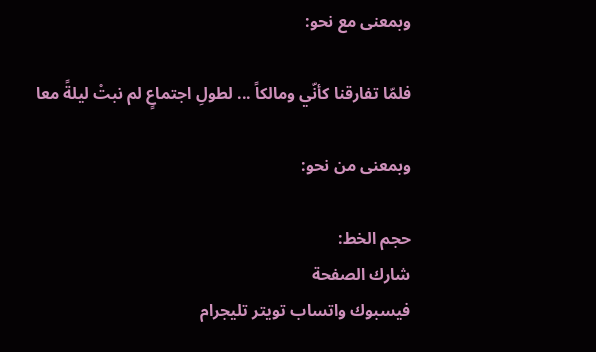وبمعنى مع نحو:

فلمّا تفارقنا كأنّي ومالكاً ... لطولِ اجتماعٍ لم نبتْ ليلةً معا

وبمعنى من نحو:

حجم الخط:
شارك الصفحة
فيسبوك واتساب تويتر تليجرام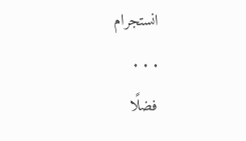انستجرام
. . .
فضلًا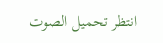انتظر تحميل الصوت